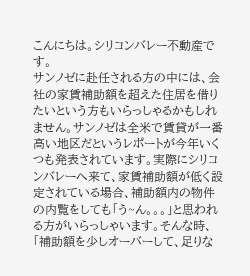こんにちは。シリコンバレー不動産です。
サンノゼに赴任される方の中には、会社の家賃補助額を超えた住居を借りたいという方もいらっしゃるかもしれません。サンノゼは全米で賃貸が一番高い地区だというレポートが今年いくつも発表されています。実際にシリコンバレーへ来て、家賃補助額が低く設定されている場合、補助額内の物件の内覧をしても「う~ん。。。」と思われる方がいらっしゃいます。そんな時、「補助額を少しオーバーして、足りな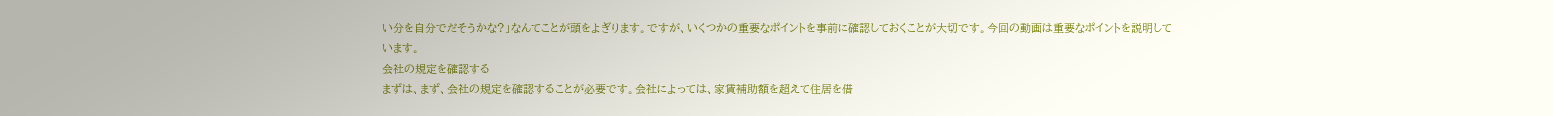い分を自分でだそうかな?」なんてことが頭をよぎります。ですが、いくつかの重要なポイントを事前に確認しておくことが大切です。今回の動画は重要なポイントを説明しています。
会社の規定を確認する
まずは、まず、会社の規定を確認することが必要です。会社によっては、家賃補助額を超えて住居を借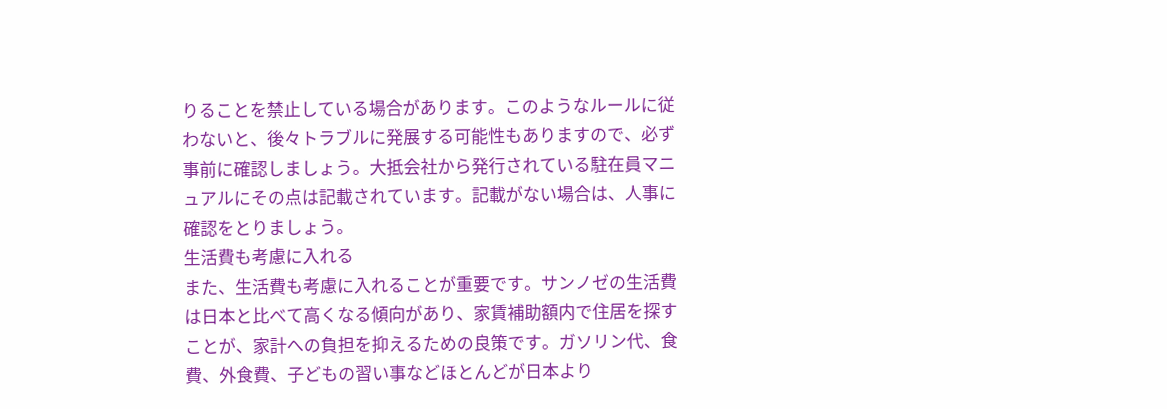りることを禁止している場合があります。このようなルールに従わないと、後々トラブルに発展する可能性もありますので、必ず事前に確認しましょう。大抵会社から発行されている駐在員マニュアルにその点は記載されています。記載がない場合は、人事に確認をとりましょう。
生活費も考慮に入れる
また、生活費も考慮に入れることが重要です。サンノゼの生活費は日本と比べて高くなる傾向があり、家賃補助額内で住居を探すことが、家計への負担を抑えるための良策です。ガソリン代、食費、外食費、子どもの習い事などほとんどが日本より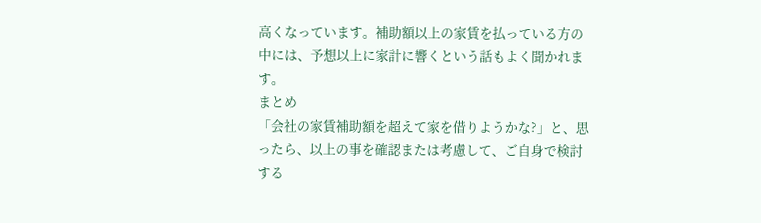高くなっています。補助額以上の家賃を払っている方の中には、予想以上に家計に響くという話もよく聞かれます。
まとめ
「会社の家賃補助額を超えて家を借りようかな?」と、思ったら、以上の事を確認または考慮して、ご自身で検討する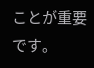ことが重要です。